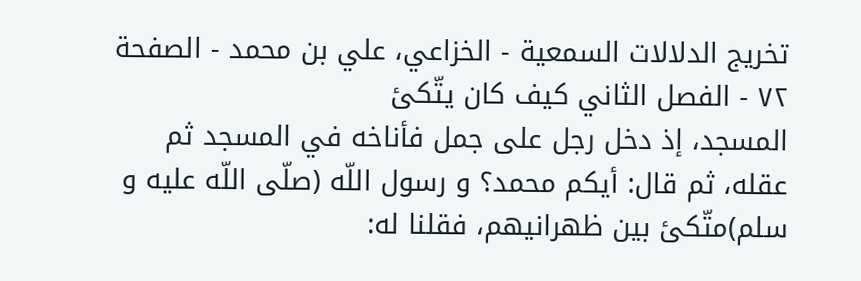تخريج الدلالات السمعية - الخزاعي، علي بن محمد - الصفحة ٧٢ - الفصل الثاني كيف كان يتّكئ
المسجد، إذ دخل رجل على جمل فأناخه في المسجد ثم عقله، ثم قال: أيكم محمد؟ و رسول اللّه (صلّى اللّه عليه و سلم)متّكئ بين ظهرانيهم، فقلنا له: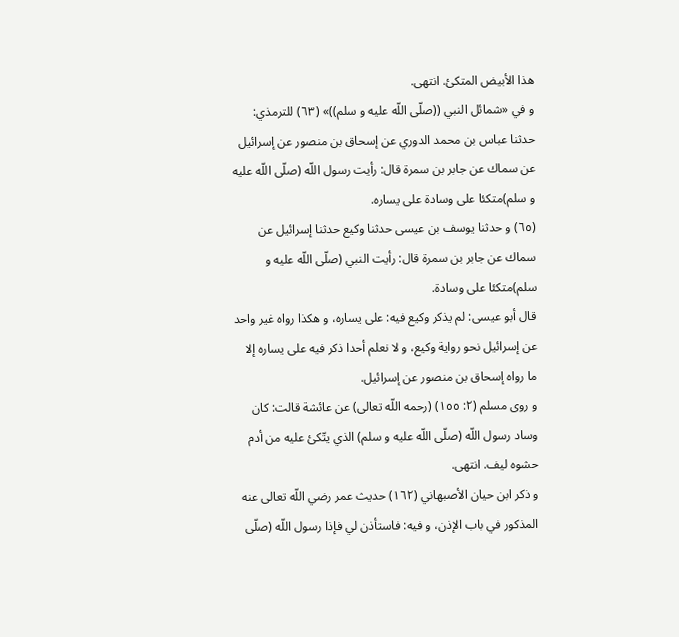هذا الأبيض المتكئ. انتهى.
و في «شمائل النبي ((صلّى اللّه عليه و سلم))» (٦٣) للترمذي: حدثنا عباس بن محمد الدوري عن إسحاق بن منصور عن إسرائيل عن سماك عن جابر بن سمرة قال: رأيت رسول اللّه (صلّى اللّه عليه و سلم)متكئا على وسادة على يساره.
(٦٥) و حدثنا يوسف بن عيسى حدثنا وكيع حدثنا إسرائيل عن سماك عن جابر بن سمرة قال: رأيت النبي (صلّى اللّه عليه و سلم)متكئا على وسادة.
قال أبو عيسى: لم يذكر وكيع فيه: على يساره، و هكذا رواه غير واحد عن إسرائيل نحو رواية وكيع، و لا نعلم أحدا ذكر فيه على يساره إلا ما رواه إسحاق بن منصور عن إسرائيل.
و روى مسلم (٢: ١٥٥) (رحمه اللّه تعالى) عن عائشة قالت: كان وساد رسول اللّه (صلّى اللّه عليه و سلم) الذي يتّكئ عليه من أدم حشوه ليف. انتهى.
و ذكر ابن حيان الأصبهاني (١٦٢) حديث عمر رضي اللّه تعالى عنه المذكور في باب الإذن، و فيه: فاستأذن لي فإذا رسول اللّه (صلّى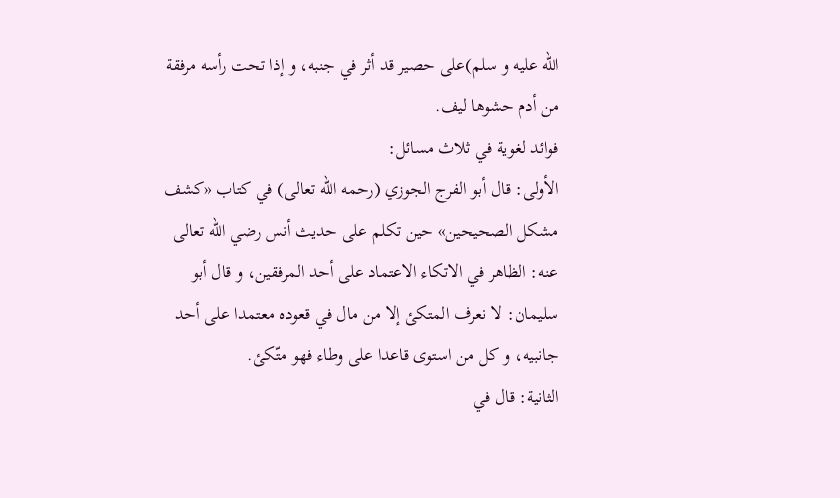اللّه عليه و سلم)على حصير قد أثر في جنبه، و إذا تحت رأسه مرفقة من أدم حشوها ليف.
فوائد لغوية في ثلاث مسائل:
الأولى: قال أبو الفرج الجوزي (رحمه اللّه تعالى) في كتاب «كشف مشكل الصحيحين» حين تكلم على حديث أنس رضي اللّه تعالى عنه: الظاهر في الاتكاء الاعتماد على أحد المرفقين، و قال أبو سليمان: لا نعرف المتكئ إلا من مال في قعوده معتمدا على أحد جانبيه، و كل من استوى قاعدا على وطاء فهو متّكئ.
الثانية: قال في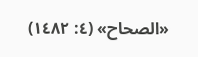«الصحاح» (٤: ١٤٨٢)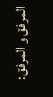المرفق و المرفق: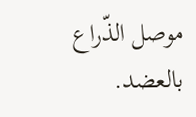موصل الذّراع بالعضد.